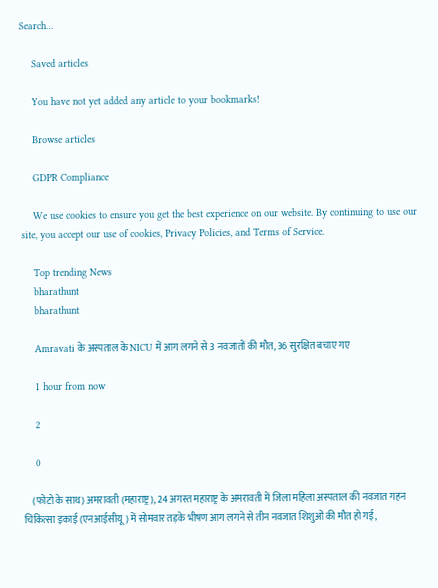Search…

    Saved articles

    You have not yet added any article to your bookmarks!

    Browse articles

    GDPR Compliance

    We use cookies to ensure you get the best experience on our website. By continuing to use our site, you accept our use of cookies, Privacy Policies, and Terms of Service.

    Top trending News
    bharathunt
    bharathunt

    Amravati के अस्पताल के NICU में आग लगने से 3 नवजातों की मौत, 36 सुरक्षित बचाए गए

    1 hour from now

    2

    0

    (फोटो के साथ) अमरावती (महाराष्ट्र), 24 अगस्त महाराष्ट्र के अमरावती में जिला महिला अस्पताल की नवजात गहन चिकित्सा इकाई (एनआईसीयू) में सोमवार तड़के भीषण आग लगने से तीन नवजात शिशुओं की मौत हो गई,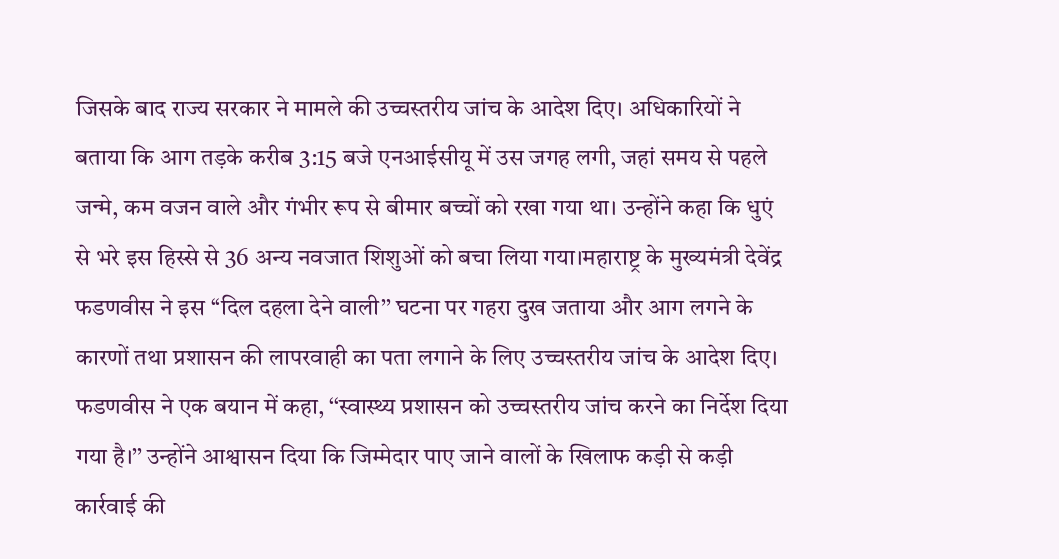जिसके बाद राज्य सरकार ने मामले की उच्चस्तरीय जांच के आदेश दिए। अधिकारियों ने बताया कि आग तड़के करीब 3:15 बजे एनआईसीयू में उस जगह लगी, जहां समय से पहले जन्मे, कम वजन वाले और गंभीर रूप से बीमार बच्चों को रखा गया था। उन्होंने कहा कि धुएं से भरे इस हिस्से से 36 अन्य नवजात शिशुओं को बचा लिया गया।महाराष्ट्र के मुख्यमंत्री देवेंद्र फडणवीस ने इस ‘‘दिल दहला देने वाली’’ घटना पर गहरा दुख जताया और आग लगने के कारणों तथा प्रशासन की लापरवाही का पता लगाने के लिए उच्चस्तरीय जांच के आदेश दिए। फडणवीस ने एक बयान में कहा, ‘‘स्वास्थ्य प्रशासन को उच्चस्तरीय जांच करने का निर्देश दिया गया है।’’ उन्होंने आश्वासन दिया कि जिम्मेदार पाए जाने वालों के खिलाफ कड़ी से कड़ी कार्रवाई की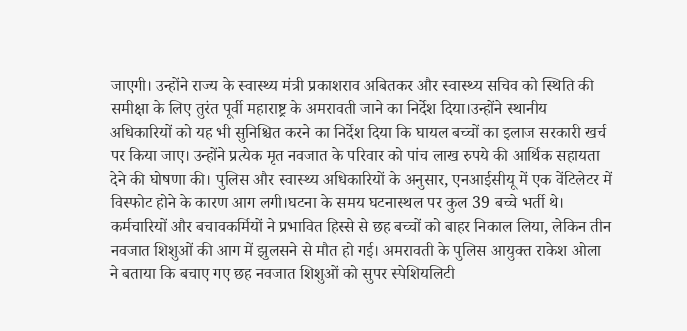जाएगी। उन्होंने राज्य के स्वास्थ्य मंत्री प्रकाशराव अबितकर और स्वास्थ्य सचिव को स्थिति की समीक्षा के लिए तुरंत पूर्वी महाराष्ट्र के अमरावती जाने का निर्देश दिया।उन्होंने स्थानीय अधिकारियों को यह भी सुनिश्चित करने का निर्देश दिया कि घायल बच्चों का इलाज सरकारी खर्च पर किया जाए। उन्होंने प्रत्येक मृत नवजात के परिवार को पांच लाख रुपये की आर्थिक सहायता देने की घोषणा की। पुलिस और स्वास्थ्य अधिकारियों के अनुसार, एनआईसीयू में एक वेंटिलेटर में विस्फोट होने के कारण आग लगी।घटना के समय घटनास्थल पर कुल 39 बच्चे भर्ती थे। कर्मचारियों और बचावकर्मियों ने प्रभावित हिस्से से छह बच्चों को बाहर निकाल लिया, लेकिन तीन नवजात शिशुओं की आग में झुलसने से मौत हो गई। अमरावती के पुलिस आयुक्त राकेश ओला ने बताया कि बचाए गए छह नवजात शिशुओं को सुपर स्पेशियलिटी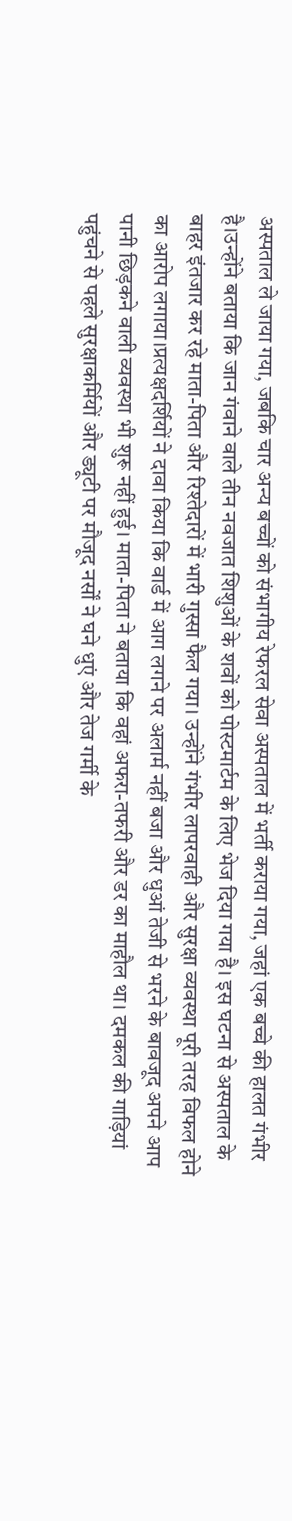अस्पताल ले जाया गया, जबकि चार अन्य बच्चों को संभागीय रेफरल सेवा अस्पताल में भर्ती कराया गया, जहां एक बच्चे की हालत गंभीर है।उन्होंने बताया कि जान गंवाने वाले तीन नवजात शिशुओं के शवों को पोस्टमार्टम के लिए भेज दिया गया है। इस घटना से अस्पताल के बाहर इंतजार कर रहे माता-पिता और रिश्तेदारों में भारी गुस्सा फैल गया। उन्होंने गंभीर लापरवाही और सुरक्षा व्यवस्था पूरी तरह विफल होने का आरोप लगाया।प्रत्यक्षदर्शियों ने दावा किया कि वार्ड में आग लगने पर अलार्म नहीं बजा और धुआं तेजी से भरने के बावजूद अपने आप पानी छिड़कने वाली व्यवस्था भी शुरू नहीं हुई। माता-पिता ने बताया कि वहां अफरा-तफरी और डर का माहौल था। दमकल की गाड़ियां पहुंचने से पहले सुरक्षाकर्मियों और ड्यूटी पर मौजूद नर्सों ने घने धुएं और तेज गर्मी के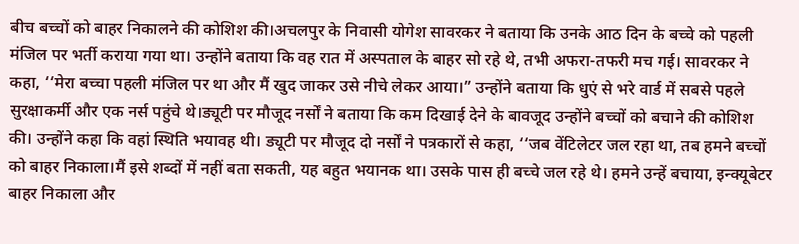बीच बच्चों को बाहर निकालने की कोशिश की।अचलपुर के निवासी योगेश सावरकर ने बताया कि उनके आठ दिन के बच्चे को पहली मंजिल पर भर्ती कराया गया था। उन्होंने बताया कि वह रात में अस्पताल के बाहर सो रहे थे, तभी अफरा-तफरी मच गई। सावरकर ने कहा, ‘‘मेरा बच्चा पहली मंजिल पर था और मैं खुद जाकर उसे नीचे लेकर आया।” उन्होंने बताया कि धुएं से भरे वार्ड में सबसे पहले सुरक्षाकर्मी और एक नर्स पहुंचे थे।ड्यूटी पर मौजूद नर्सों ने बताया कि कम दिखाई देने के बावजूद उन्होंने बच्चों को बचाने की कोशिश की। उन्होंने कहा कि वहां स्थिति भयावह थी। ड्यूटी पर मौजूद दो नर्सों ने पत्रकारों से कहा, ‘‘जब वेंटिलेटर जल रहा था, तब हमने बच्चों को बाहर निकाला।मैं इसे शब्दों में नहीं बता सकती, यह बहुत भयानक था। उसके पास ही बच्चे जल रहे थे। हमने उन्हें बचाया, इन्क्यूबेटर बाहर निकाला और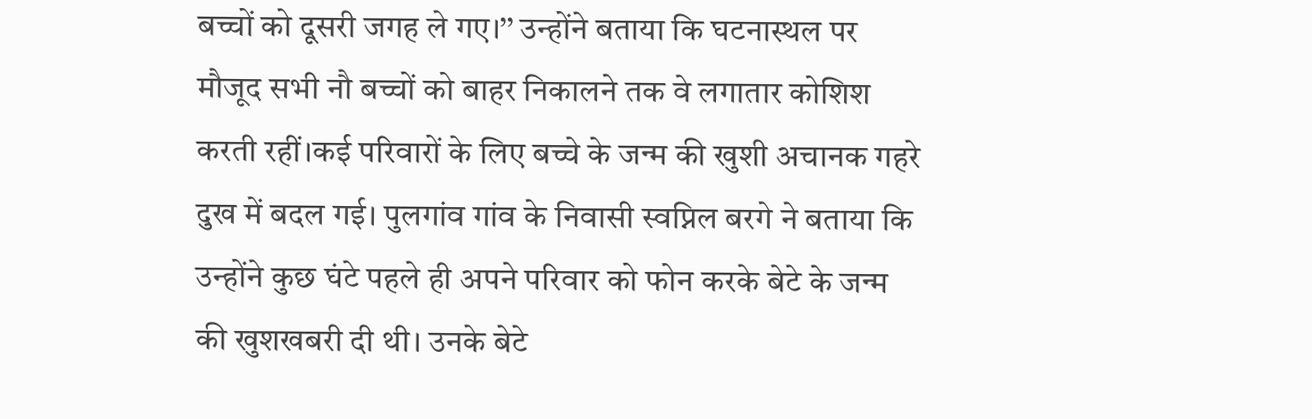बच्चों को दूसरी जगह ले गए।’’ उन्होंने बताया कि घटनास्थल पर मौजूद सभी नौ बच्चों को बाहर निकालने तक वे लगातार कोशिश करती रहीं।कई परिवारों के लिए बच्चे के जन्म की खुशी अचानक गहरे दुख में बदल गई। पुलगांव गांव के निवासी स्वप्निल बरगे ने बताया कि उन्होंने कुछ घंटे पहले ही अपने परिवार को फोन करके बेटे के जन्म की खुशखबरी दी थी। उनके बेटे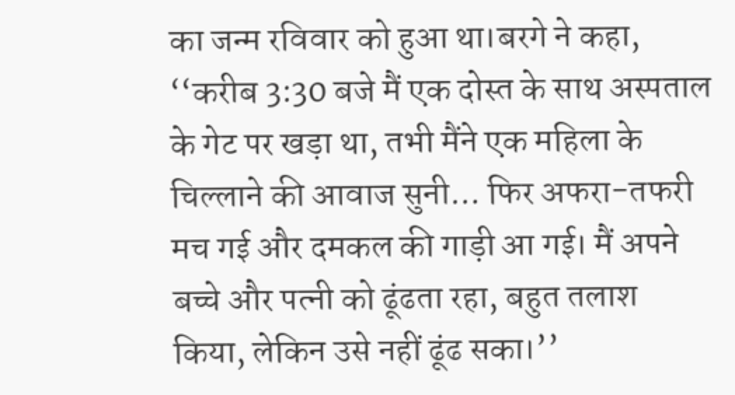का जन्म रविवार को हुआ था।बरगे ने कहा, ‘‘करीब 3:30 बजे मैं एक दोस्त के साथ अस्पताल के गेट पर खड़ा था, तभी मैंने एक महिला के चिल्लाने की आवाज सुनी... फिर अफरा-तफरी मच गई और दमकल की गाड़ी आ गई। मैं अपने बच्चे और पत्नी को ढूंढता रहा, बहुत तलाश किया, लेकिन उसे नहीं ढूंढ सका।’’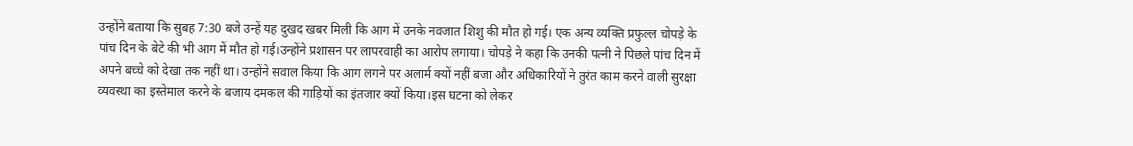उन्होंने बताया कि सुबह 7:30 बजे उन्हें यह दुखद खबर मिली कि आग में उनके नवजात शिशु की मौत हो गई। एक अन्य व्यक्ति प्रफुल्ल चोपड़े के पांच दिन के बेटे की भी आग में मौत हो गई।उन्होंने प्रशासन पर लापरवाही का आरोप लगाया। चोपड़े ने कहा कि उनकी पत्नी ने पिछले पांच दिन में अपने बच्चे को देखा तक नहीं था। उन्होंने सवाल किया कि आग लगने पर अलार्म क्यों नहीं बजा और अधिकारियों ने तुरंत काम करने वाली सुरक्षा व्यवस्था का इस्तेमाल करने के बजाय दमकल की गाड़ियों का इंतजार क्यों किया।इस घटना को लेकर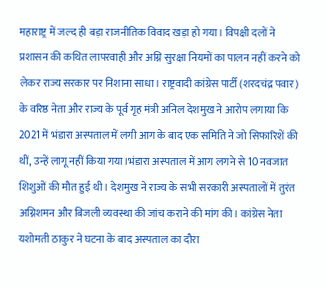महाराष्ट्र में जल्द ही बड़ा राजनीतिक विवाद खड़ा हो गया। विपक्षी दलों ने प्रशासन की कथित लापरवाही और अग्नि सुरक्षा नियमों का पालन नहीं करने को लेकर राज्य सरकार पर निशाना साधा। राष्ट्रवादी कांग्रेस पार्टी (शरदचंद्र पवार) के वरिष्ठ नेता और राज्य के पूर्व गृह मंत्री अनिल देशमुख ने आरोप लगाया कि 2021 में भंडारा अस्पताल में लगी आग के बाद एक समिति ने जो सिफारिशें की थीं, उन्हें लागू नहीं किया गया।भंडारा अस्पताल में आग लगने से 10 नवजात शिशुओं की मौत हुई थी। देशमुख ने राज्य के सभी सरकारी अस्पतालों में तुरंत अग्निशमन और बिजली व्यवस्था की जांच कराने की मांग की। कांग्रेस नेता यशोमती ठाकुर ने घटना के बाद अस्पताल का दौरा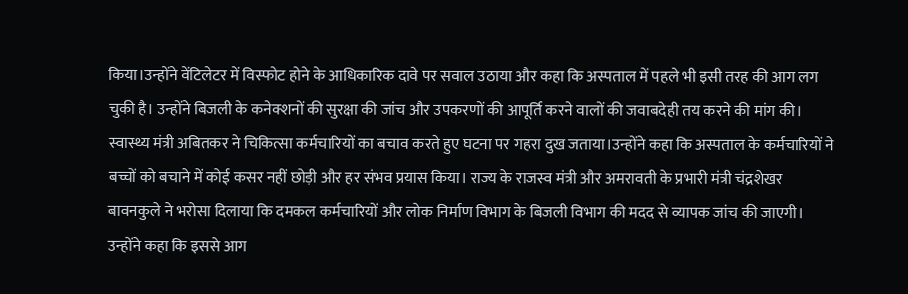किया।उन्होंने वेंटिलेटर में विस्फोट होने के आधिकारिक दावे पर सवाल उठाया और कहा कि अस्पताल में पहले भी इसी तरह की आग लग चुकी है। उन्होंने बिजली के कनेक्शनों की सुरक्षा की जांच और उपकरणों की आपूर्ति करने वालों की जवाबदेही तय करने की मांग की। स्वास्थ्य मंत्री अबितकर ने चिकित्सा कर्मचारियों का बचाव करते हुए घटना पर गहरा दुख जताया।उन्होंने कहा कि अस्पताल के कर्मचारियों ने बच्चों को बचाने में कोई कसर नहीं छोड़ी और हर संभव प्रयास किया। राज्य के राजस्व मंत्री और अमरावती के प्रभारी मंत्री चंद्रशेखर बावनकुले ने भरोसा दिलाया कि दमकल कर्मचारियों और लोक निर्माण विभाग के बिजली विभाग की मदद से व्यापक जांच की जाएगी। उन्होंने कहा कि इससे आग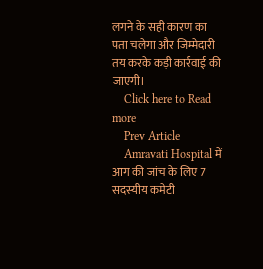लगने के सही कारण का पता चलेगा और जिम्मेदारी तय करके कड़ी कार्रवाई की जाएगी।
    Click here to Read more
    Prev Article
    Amravati Hospital में आग की जांच के लिए 7 सदस्यीय कमेटी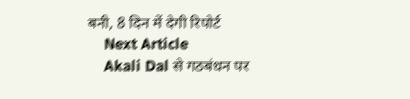बनी, 8 दिन में देगी रिपोर्ट
    Next Article
    Akali Dal से गठबंधन पर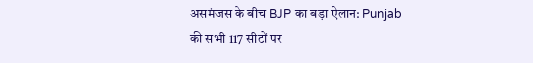असमंजस के बीच BJP का बड़ा ऐलान: Punjab की सभी 117 सीटों पर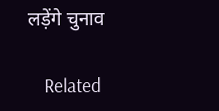लड़ेंगे चुनाव

    Related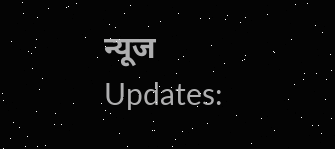न्यूज Updates: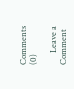Comments (0)

      Leave a Comment